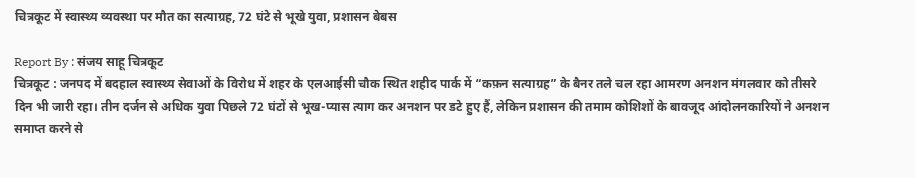चित्रकूट में स्वास्थ्य व्यवस्था पर मौत का सत्याग्रह, 72 घंटे से भूखे युवा, प्रशासन बेबस

Report By : संजय साहू चित्रकूट
चित्रकूट : जनपद में बदहाल स्वास्थ्य सेवाओं के विरोध में शहर के एलआईसी चौक स्थित शहीद पार्क में “कफ़न सत्याग्रह” के बैनर तले चल रहा आमरण अनशन मंगलवार को तीसरे दिन भी जारी रहा। तीन दर्जन से अधिक युवा पिछले 72 घंटों से भूख-प्यास त्याग कर अनशन पर डटे हुए हैं, लेकिन प्रशासन की तमाम कोशिशों के बावजूद आंदोलनकारियों ने अनशन समाप्त करने से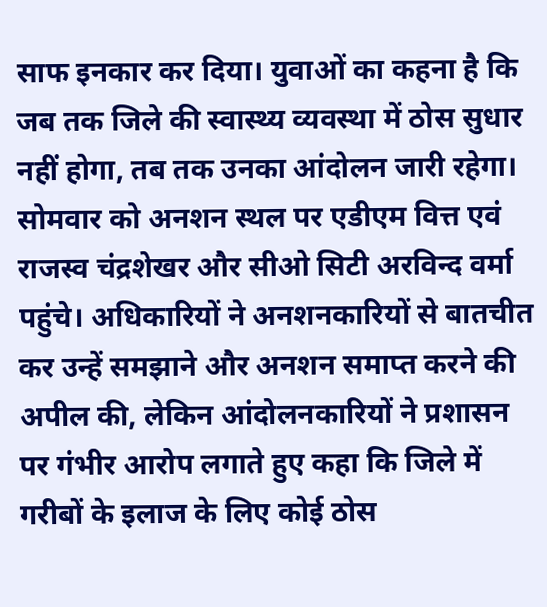साफ इनकार कर दिया। युवाओं का कहना है कि जब तक जिले की स्वास्थ्य व्यवस्था में ठोस सुधार नहीं होगा, तब तक उनका आंदोलन जारी रहेगा।
सोमवार को अनशन स्थल पर एडीएम वित्त एवं राजस्व चंद्रशेखर और सीओ सिटी अरविन्द वर्मा पहुंचे। अधिकारियों ने अनशनकारियों से बातचीत कर उन्हें समझाने और अनशन समाप्त करने की अपील की, लेकिन आंदोलनकारियों ने प्रशासन पर गंभीर आरोप लगाते हुए कहा कि जिले में गरीबों के इलाज के लिए कोई ठोस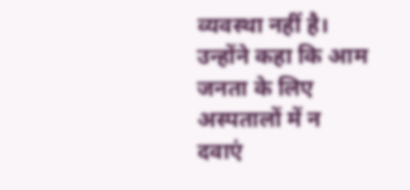व्यवस्था नहीं है। उन्होंने कहा कि आम जनता के लिए अस्पतालों में न दवाएं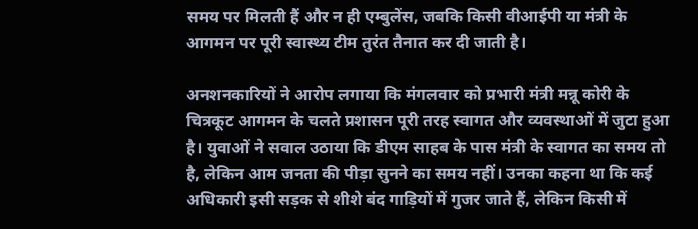समय पर मिलती हैं और न ही एम्बुलेंस, जबकि किसी वीआईपी या मंत्री के आगमन पर पूरी स्वास्थ्य टीम तुरंत तैनात कर दी जाती है।

अनशनकारियों ने आरोप लगाया कि मंगलवार को प्रभारी मंत्री मन्नू कोरी के चित्रकूट आगमन के चलते प्रशासन पूरी तरह स्वागत और व्यवस्थाओं में जुटा हुआ है। युवाओं ने सवाल उठाया कि डीएम साहब के पास मंत्री के स्वागत का समय तो है, लेकिन आम जनता की पीड़ा सुनने का समय नहीं। उनका कहना था कि कई अधिकारी इसी सड़क से शीशे बंद गाड़ियों में गुजर जाते हैं, लेकिन किसी में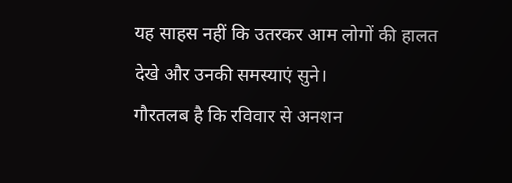यह साहस नहीं कि उतरकर आम लोगों की हालत देखे और उनकी समस्याएं सुने।
गौरतलब है कि रविवार से अनशन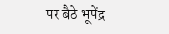पर बैठे भूपेंद्र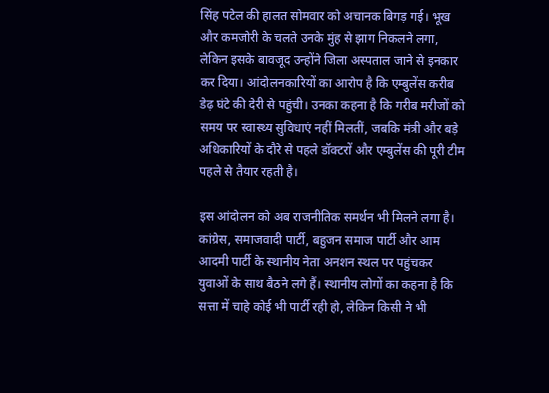सिंह पटेल की हालत सोमवार को अचानक बिगड़ गई। भूख और कमजोरी के चलते उनके मुंह से झाग निकलने लगा, लेकिन इसके बावजूद उन्होंने जिला अस्पताल जाने से इनकार कर दिया। आंदोलनकारियों का आरोप है कि एम्बुलेंस करीब डेढ़ घंटे की देरी से पहुंची। उनका कहना है कि गरीब मरीजों को समय पर स्वास्थ्य सुविधाएं नहीं मिलतीं, जबकि मंत्री और बड़े अधिकारियों के दौरे से पहले डॉक्टरों और एम्बुलेंस की पूरी टीम पहले से तैयार रहती है।

इस आंदोलन को अब राजनीतिक समर्थन भी मिलने लगा है। कांग्रेस, समाजवादी पार्टी, बहुजन समाज पार्टी और आम आदमी पार्टी के स्थानीय नेता अनशन स्थल पर पहुंचकर युवाओं के साथ बैठने लगे हैं। स्थानीय लोगों का कहना है कि सत्ता में चाहे कोई भी पार्टी रही हो, लेकिन किसी ने भी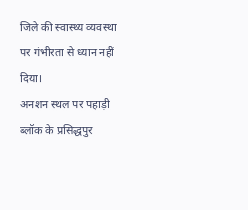जिले की स्वास्थ्य व्यवस्था पर गंभीरता से ध्यान नहीं दिया।
अनशन स्थल पर पहाड़ी ब्लॉक के प्रसिद्धपुर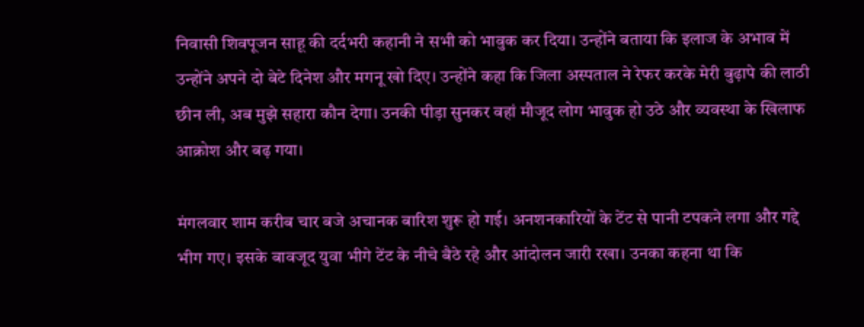निवासी शिवपूजन साहू की दर्दभरी कहानी ने सभी को भावुक कर दिया। उन्होंने बताया कि इलाज के अभाव में उन्होंने अपने दो बेटे दिनेश और मगनू खो दिए। उन्होंने कहा कि जिला अस्पताल ने रेफर करके मेरी बुढ़ापे की लाठी छीन ली, अब मुझे सहारा कौन देगा। उनकी पीड़ा सुनकर वहां मौजूद लोग भावुक हो उठे और व्यवस्था के खिलाफ आक्रोश और बढ़ गया।

मंगलवार शाम करीब चार बजे अचानक बारिश शुरू हो गई। अनशनकारियों के टेंट से पानी टपकने लगा और गद्दे भीग गए। इसके बावजूद युवा भीगे टेंट के नीचे बैठे रहे और आंदोलन जारी रखा। उनका कहना था कि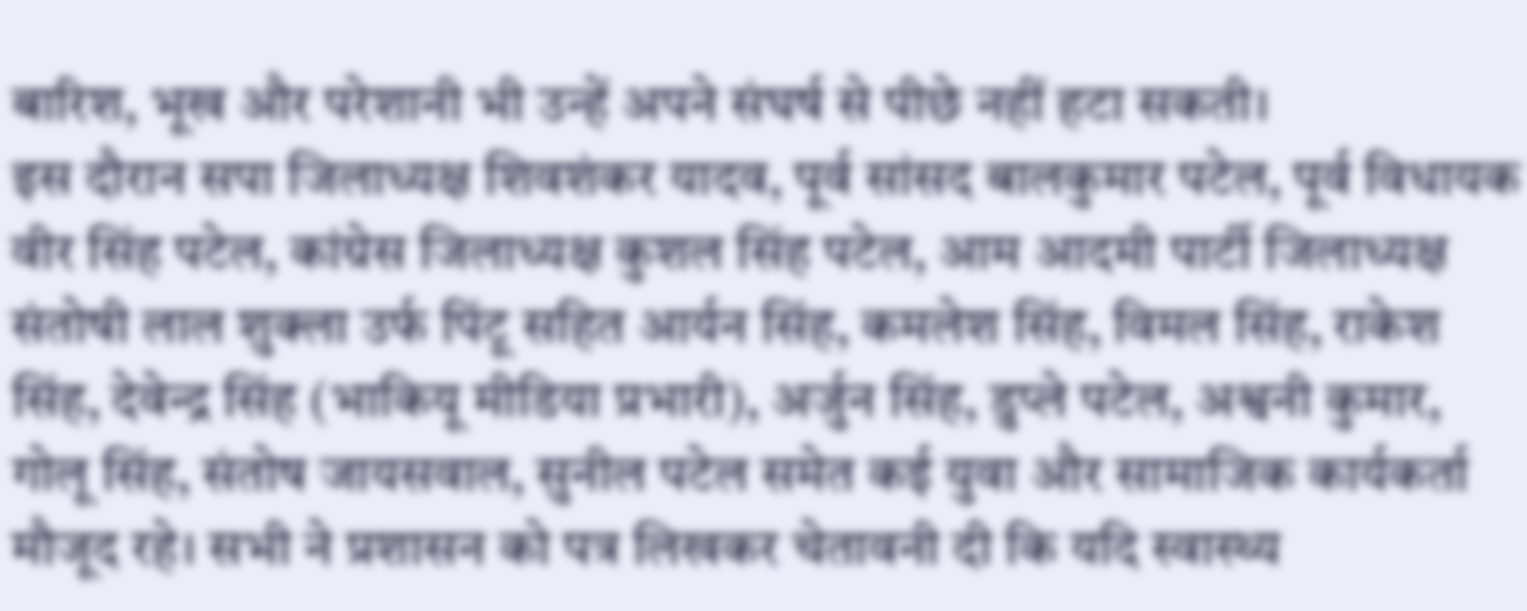बारिश, भूख और परेशानी भी उन्हें अपने संघर्ष से पीछे नहीं हटा सकती।
इस दौरान सपा जिलाध्यक्ष शिवशंकर यादव, पूर्व सांसद बालकुमार पटेल, पूर्व विधायक वीर सिंह पटेल, कांग्रेस जिलाध्यक्ष कुशल सिंह पटेल, आम आदमी पार्टी जिलाध्यक्ष संतोषी लाल शुक्ला उर्फ पिंटू सहित आर्यन सिंह, कमलेश सिंह, विमल सिंह, राकेश सिंह, देवेन्द्र सिंह (भाकियू मीडिया प्रभारी), अर्जुन सिंह, डुप्ले पटेल, अश्वनी कुमार, गोलू सिंह, संतोष जायसवाल, सुनील पटेल समेत कई युवा और सामाजिक कार्यकर्ता मौजूद रहे। सभी ने प्रशासन को पत्र लिखकर चेतावनी दी कि यदि स्वास्थ्य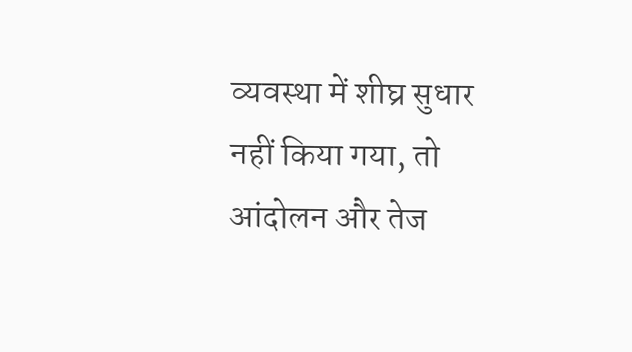व्यवस्था में शीघ्र सुधार नहीं किया गया, तो आंदोलन और तेज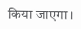किया जाएगा।